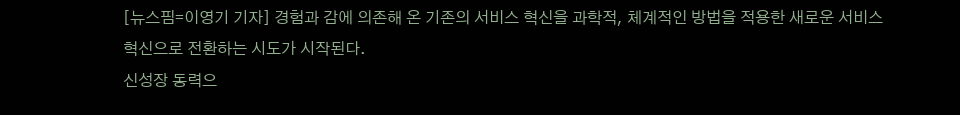[뉴스핌=이영기 기자] 경험과 감에 의존해 온 기존의 서비스 혁신을 과학적, 체계적인 방법을 적용한 새로운 서비스 혁신으로 전환하는 시도가 시작된다.
신성장 동력으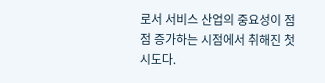로서 서비스 산업의 중요성이 점점 증가하는 시점에서 취해진 첫 시도다.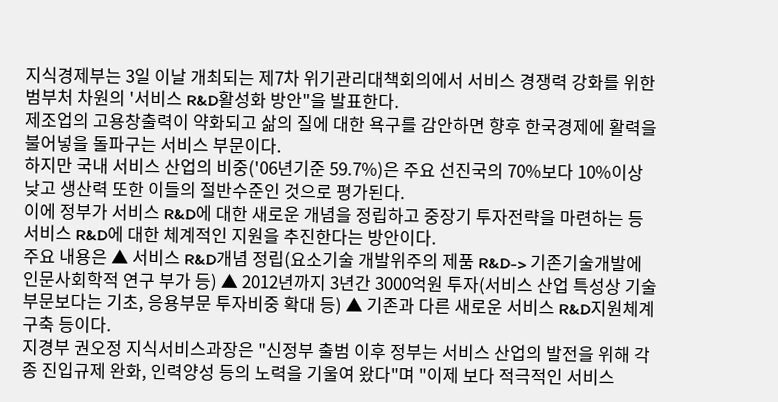지식경제부는 3일 이날 개최되는 제7차 위기관리대책회의에서 서비스 경쟁력 강화를 위한 범부처 차원의 '서비스 R&D활성화 방안"을 발표한다.
제조업의 고용창출력이 약화되고 삶의 질에 대한 욕구를 감안하면 향후 한국경제에 활력을 불어넣을 돌파구는 서비스 부문이다.
하지만 국내 서비스 산업의 비중('06년기준 59.7%)은 주요 선진국의 70%보다 10%이상 낮고 생산력 또한 이들의 절반수준인 것으로 평가된다.
이에 정부가 서비스 R&D에 대한 새로운 개념을 정립하고 중장기 투자전략을 마련하는 등 서비스 R&D에 대한 체계적인 지원을 추진한다는 방안이다.
주요 내용은 ▲ 서비스 R&D개념 정립(요소기술 개발위주의 제품 R&D-> 기존기술개발에 인문사회학적 연구 부가 등) ▲ 2012년까지 3년간 3000억원 투자(서비스 산업 특성상 기술부문보다는 기초, 응용부문 투자비중 확대 등) ▲ 기존과 다른 새로운 서비스 R&D지원체계 구축 등이다.
지경부 권오정 지식서비스과장은 "신정부 출범 이후 정부는 서비스 산업의 발전을 위해 각종 진입규제 완화, 인력양성 등의 노력을 기울여 왔다"며 "이제 보다 적극적인 서비스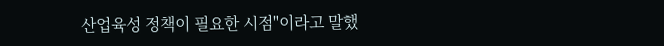산업육성 정책이 필요한 시점"이라고 말했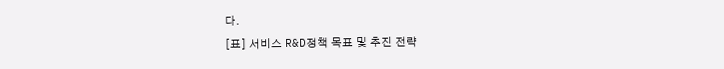다.
[표] 서비스 R&D정책 목표 및 추진 전략